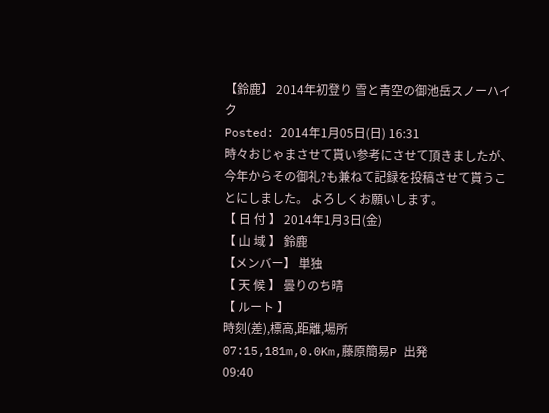【鈴鹿】 2014年初登り 雪と青空の御池岳スノーハイク
Posted: 2014年1月05日(日) 16:31
時々おじゃまさせて貰い参考にさせて頂きましたが、今年からその御礼?も兼ねて記録を投稿させて貰うことにしました。 よろしくお願いします。
【 日 付 】 2014年1月3日(金)
【 山 域 】 鈴鹿
【メンバー】 単独
【 天 候 】 曇りのち晴
【 ルート 】
時刻(差),標高,距離,場所
07:15,181m,0.0Km,藤原簡易P 出発
09:40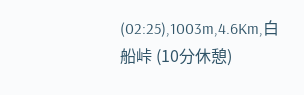(02:25),1003m,4.6Km,白船峠 (10分休憩)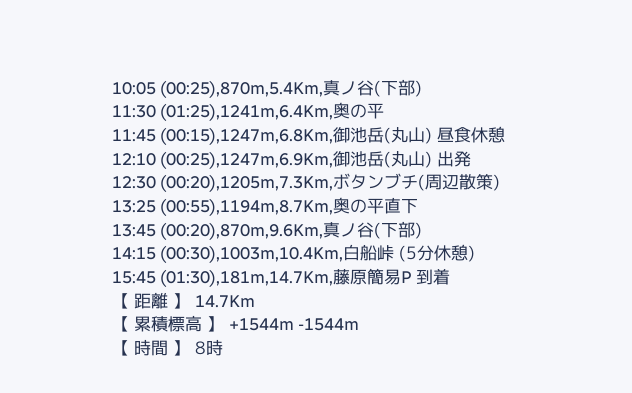10:05 (00:25),870m,5.4Km,真ノ谷(下部)
11:30 (01:25),1241m,6.4Km,奥の平
11:45 (00:15),1247m,6.8Km,御池岳(丸山) 昼食休憩
12:10 (00:25),1247m,6.9Km,御池岳(丸山) 出発
12:30 (00:20),1205m,7.3Km,ボタンブチ(周辺散策)
13:25 (00:55),1194m,8.7Km,奥の平直下
13:45 (00:20),870m,9.6Km,真ノ谷(下部)
14:15 (00:30),1003m,10.4Km,白船峠 (5分休憩)
15:45 (01:30),181m,14.7Km,藤原簡易P 到着
【 距離 】 14.7Km
【 累積標高 】 +1544m -1544m
【 時間 】 8時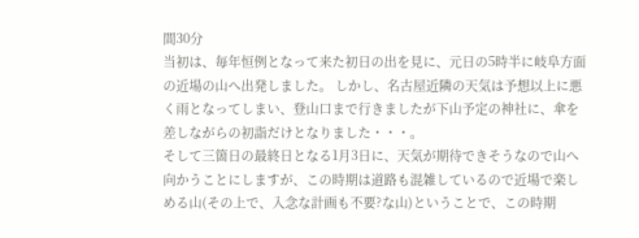間30分
当初は、毎年恒例となって来た初日の出を見に、元日の5時半に岐阜方面の近場の山へ出発しました。 しかし、名古屋近隣の天気は予想以上に悪く雨となってしまい、登山口まで行きましたが下山予定の神社に、傘を差しながらの初詣だけとなりました・・・。
そして三箇日の最終日となる1月3日に、天気が期待できそうなので山へ向かうことにしますが、この時期は道路も混雑しているので近場で楽しめる山(その上で、入念な計画も不要?な山)ということで、この時期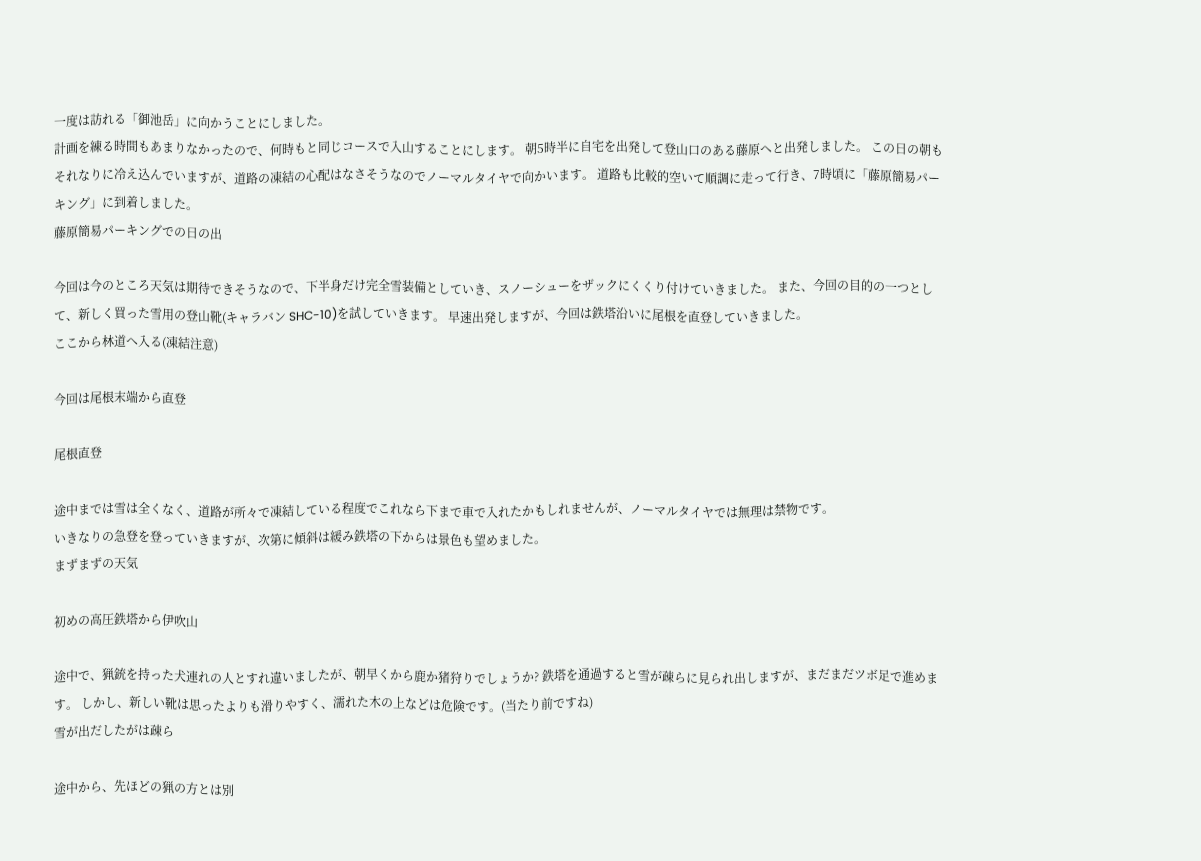一度は訪れる「御池岳」に向かうことにしました。
計画を練る時間もあまりなかったので、何時もと同じコースで入山することにします。 朝5時半に自宅を出発して登山口のある藤原へと出発しました。 この日の朝もそれなりに冷え込んでいますが、道路の凍結の心配はなさそうなのでノーマルタイヤで向かいます。 道路も比較的空いて順調に走って行き、7時頃に「藤原簡易パーキング」に到着しました。
藤原簡易パーキングでの日の出

今回は今のところ天気は期待できそうなので、下半身だけ完全雪装備としていき、スノーシューをザックにくくり付けていきました。 また、今回の目的の一つとして、新しく買った雪用の登山靴(キャラバン SHC-10)を試していきます。 早速出発しますが、今回は鉄塔沿いに尾根を直登していきました。
ここから林道へ入る(凍結注意)

今回は尾根末端から直登

尾根直登

途中までは雪は全くなく、道路が所々で凍結している程度でこれなら下まで車で入れたかもしれませんが、ノーマルタイヤでは無理は禁物です。
いきなりの急登を登っていきますが、次第に傾斜は緩み鉄塔の下からは景色も望めました。
まずまずの天気

初めの高圧鉄塔から伊吹山

途中で、猟銃を持った犬連れの人とすれ違いましたが、朝早くから鹿か猪狩りでしょうか? 鉄塔を通過すると雪が疎らに見られ出しますが、まだまだツボ足で進めます。 しかし、新しい靴は思ったよりも滑りやすく、濡れた木の上などは危険です。(当たり前ですね)
雪が出だしたがは疎ら

途中から、先ほどの猟の方とは別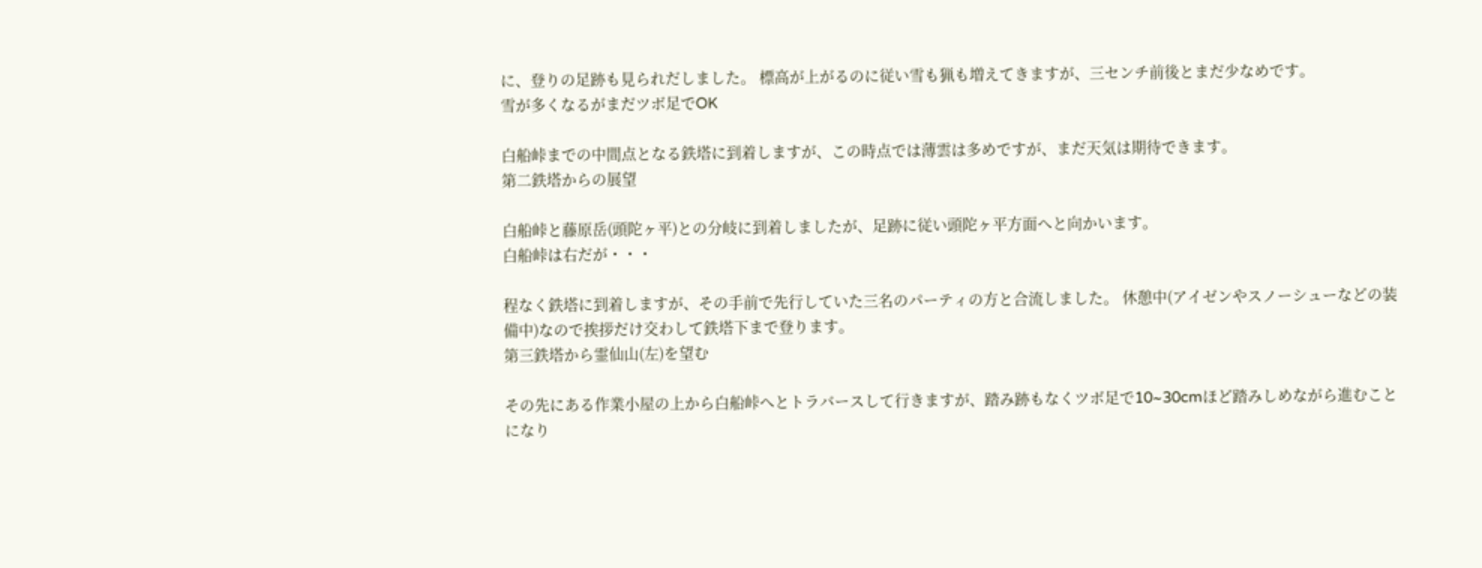に、登りの足跡も見られだしました。 標高が上がるのに従い雪も猟も増えてきますが、三センチ前後とまだ少なめです。
雪が多くなるがまだツボ足でOK

白船峠までの中間点となる鉄塔に到着しますが、この時点では薄雲は多めですが、まだ天気は期待できます。
第二鉄塔からの展望

白船峠と藤原岳(頭陀ヶ平)との分岐に到着しましたが、足跡に従い頭陀ヶ平方面へと向かいます。
白船峠は右だが・・・

程なく鉄塔に到着しますが、その手前で先行していた三名のパーティの方と合流しました。 休憩中(アイゼンやスノーシューなどの装備中)なので挨拶だけ交わして鉄塔下まで登ります。
第三鉄塔から霊仙山(左)を望む

その先にある作業小屋の上から白船峠へとトラバースして行きますが、踏み跡もなくツボ足で10~30cmほど踏みしめながら進むことになり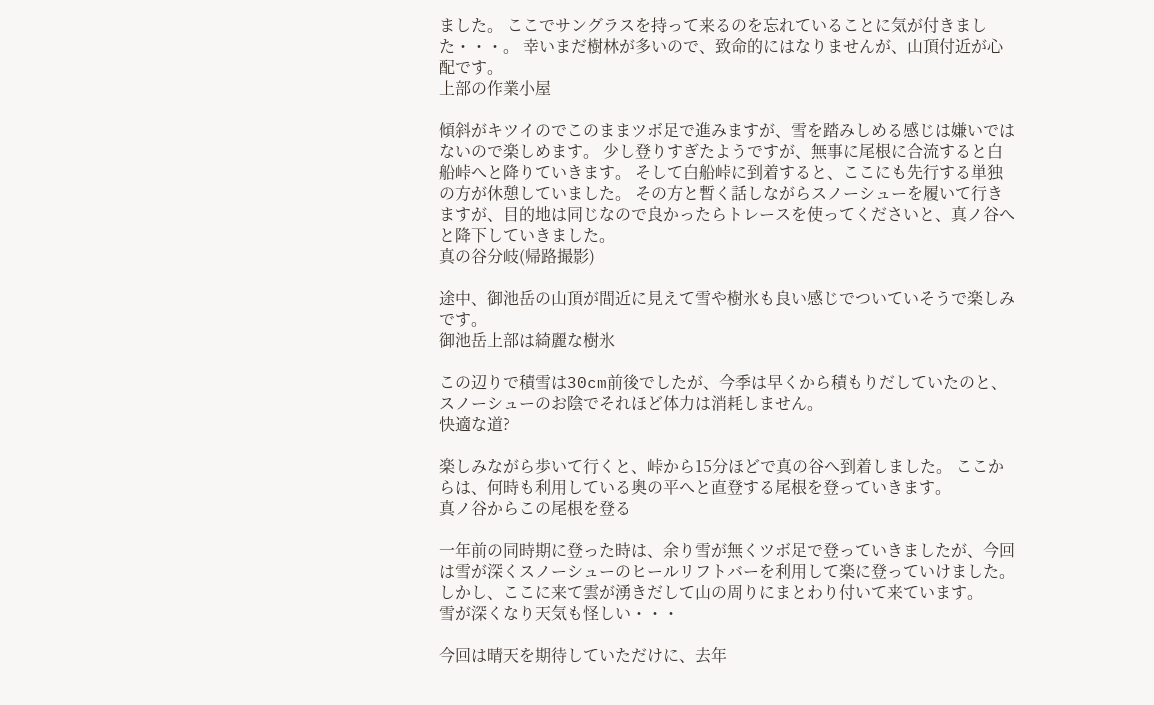ました。 ここでサングラスを持って来るのを忘れていることに気が付きました・・・。 幸いまだ樹林が多いので、致命的にはなりませんが、山頂付近が心配です。
上部の作業小屋

傾斜がキツイのでこのままツボ足で進みますが、雪を踏みしめる感じは嫌いではないので楽しめます。 少し登りすぎたようですが、無事に尾根に合流すると白船峠へと降りていきます。 そして白船峠に到着すると、ここにも先行する単独の方が休憩していました。 その方と暫く話しながらスノーシューを履いて行きますが、目的地は同じなので良かったらトレースを使ってくださいと、真ノ谷へと降下していきました。
真の谷分岐(帰路撮影)

途中、御池岳の山頂が間近に見えて雪や樹氷も良い感じでついていそうで楽しみです。
御池岳上部は綺麗な樹氷

この辺りで積雪は30cm前後でしたが、今季は早くから積もりだしていたのと、スノーシューのお陰でそれほど体力は消耗しません。
快適な道?

楽しみながら歩いて行くと、峠から15分ほどで真の谷へ到着しました。 ここからは、何時も利用している奥の平へと直登する尾根を登っていきます。
真ノ谷からこの尾根を登る

一年前の同時期に登った時は、余り雪が無くツボ足で登っていきましたが、今回は雪が深くスノーシューのヒールリフトバーを利用して楽に登っていけました。 しかし、ここに来て雲が湧きだして山の周りにまとわり付いて来ています。
雪が深くなり天気も怪しい・・・

今回は晴天を期待していただけに、去年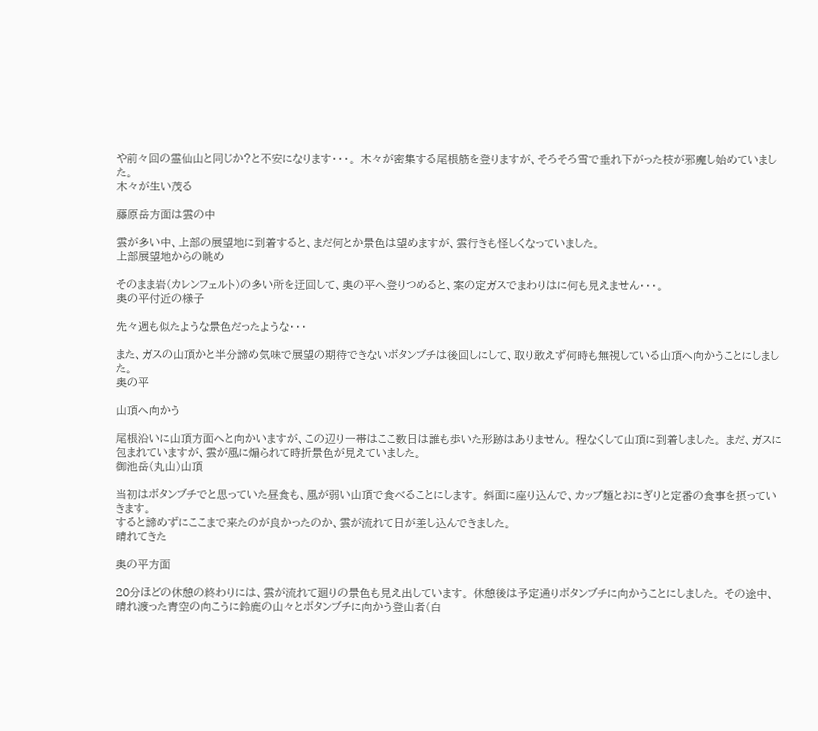や前々回の霊仙山と同じか?と不安になります・・・。 木々が密集する尾根筋を登りますが、そろそろ雪で垂れ下がった枝が邪魔し始めていました。
木々が生い茂る

藤原岳方面は雲の中

雲が多い中、上部の展望地に到着すると、まだ何とか景色は望めますが、雲行きも怪しくなっていました。
上部展望地からの眺め

そのまま岩(カレンフェルト)の多い所を迂回して、奥の平へ登りつめると、案の定ガスでまわりはに何も見えません・・・。
奥の平付近の様子

先々週も似たような景色だったような・・・

また、ガスの山頂かと半分諦め気味で展望の期待できないボタンブチは後回しにして、取り敢えず何時も無視している山頂へ向かうことにしました。
奥の平

山頂へ向かう

尾根沿いに山頂方面へと向かいますが、この辺り一帯はここ数日は誰も歩いた形跡はありません。 程なくして山頂に到着しました。 まだ、ガスに包まれていますが、雲が風に煽られて時折景色が見えていました。
御池岳(丸山)山頂

当初はボタンブチでと思っていた昼食も、風が弱い山頂で食べることにします。 斜面に座り込んで、カップ麺とおにぎりと定番の食事を摂っていきます。
すると諦めずにここまで来たのが良かったのか、雲が流れて日が差し込んできました。
晴れてきた

奥の平方面

20分ほどの休憩の終わりには、雲が流れて廻りの景色も見え出しています。 休憩後は予定通りボタンブチに向かうことにしました。 その途中、晴れ渡った青空の向こうに鈴鹿の山々とボタンブチに向かう登山者(白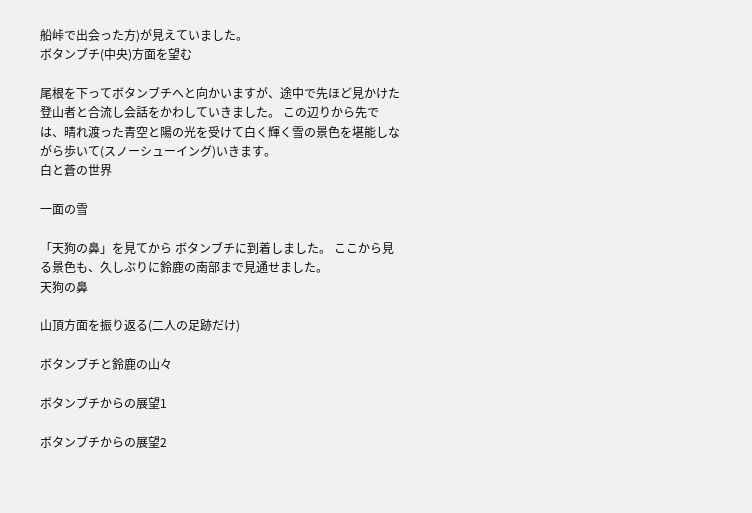船峠で出会った方)が見えていました。
ボタンブチ(中央)方面を望む

尾根を下ってボタンブチへと向かいますが、途中で先ほど見かけた登山者と合流し会話をかわしていきました。 この辺りから先では、晴れ渡った青空と陽の光を受けて白く輝く雪の景色を堪能しながら歩いて(スノーシューイング)いきます。
白と蒼の世界

一面の雪

「天狗の鼻」を見てから ボタンブチに到着しました。 ここから見る景色も、久しぶりに鈴鹿の南部まで見通せました。
天狗の鼻

山頂方面を振り返る(二人の足跡だけ)

ボタンブチと鈴鹿の山々

ボタンブチからの展望1

ボタンブチからの展望2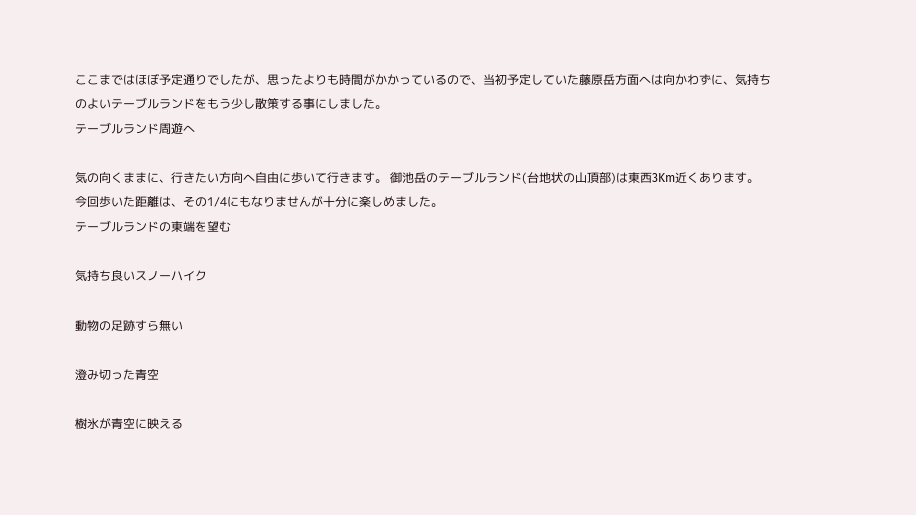ここまではほぼ予定通りでしたが、思ったよりも時間がかかっているので、当初予定していた藤原岳方面へは向かわずに、気持ちのよいテーブルランドをもう少し散策する事にしました。
テーブルランド周遊へ

気の向くままに、行きたい方向へ自由に歩いて行きます。 御池岳のテーブルランド(台地状の山頂部)は東西3Km近くあります。 今回歩いた距離は、その1/4にもなりませんが十分に楽しめました。
テーブルランドの東端を望む

気持ち良いスノーハイク

動物の足跡すら無い

澄み切った青空

樹氷が青空に映える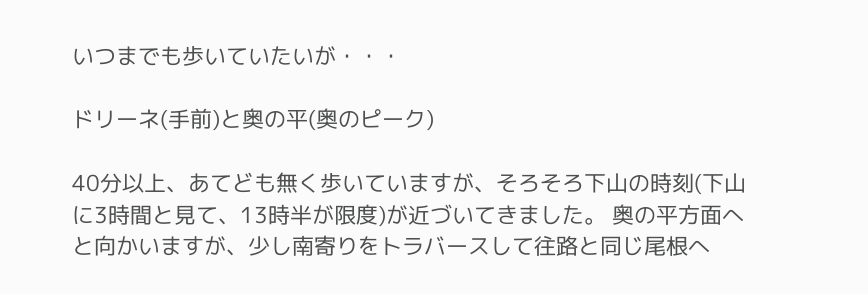いつまでも歩いていたいが・・・

ドリーネ(手前)と奥の平(奥のピーク)

40分以上、あてども無く歩いていますが、そろそろ下山の時刻(下山に3時間と見て、13時半が限度)が近づいてきました。 奥の平方面へと向かいますが、少し南寄りをトラバースして往路と同じ尾根へ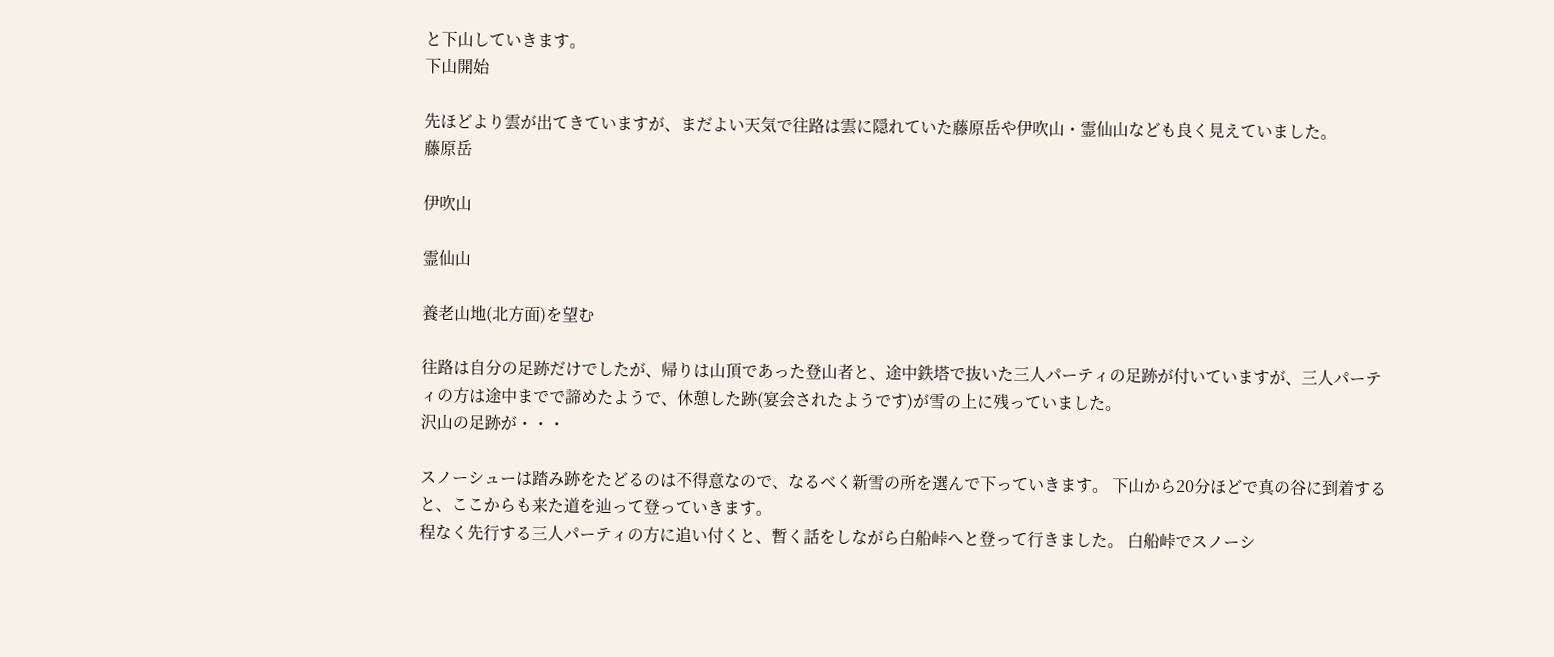と下山していきます。
下山開始

先ほどより雲が出てきていますが、まだよい天気で往路は雲に隠れていた藤原岳や伊吹山・霊仙山なども良く見えていました。
藤原岳

伊吹山

霊仙山

養老山地(北方面)を望む

往路は自分の足跡だけでしたが、帰りは山頂であった登山者と、途中鉄塔で抜いた三人パーティの足跡が付いていますが、三人パーティの方は途中までで諦めたようで、休憩した跡(宴会されたようです)が雪の上に残っていました。
沢山の足跡が・・・

スノーシューは踏み跡をたどるのは不得意なので、なるべく新雪の所を選んで下っていきます。 下山から20分ほどで真の谷に到着すると、ここからも来た道を辿って登っていきます。
程なく先行する三人パーティの方に追い付くと、暫く話をしながら白船峠へと登って行きました。 白船峠でスノーシ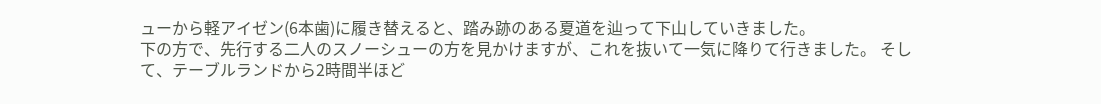ューから軽アイゼン(6本歯)に履き替えると、踏み跡のある夏道を辿って下山していきました。
下の方で、先行する二人のスノーシューの方を見かけますが、これを抜いて一気に降りて行きました。 そして、テーブルランドから2時間半ほど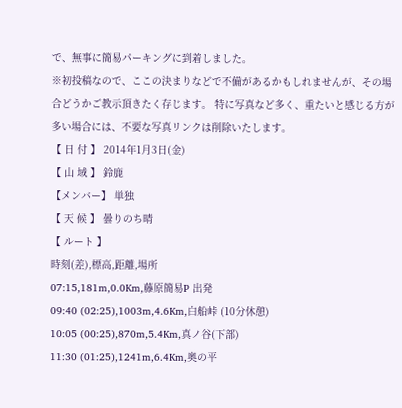で、無事に簡易パーキングに到着しました。
※初投稿なので、ここの決まりなどで不備があるかもしれませんが、その場合どうかご教示頂きたく存じます。 特に写真など多く、重たいと感じる方が多い場合には、不要な写真リンクは削除いたします。
【 日 付 】 2014年1月3日(金)
【 山 域 】 鈴鹿
【メンバー】 単独
【 天 候 】 曇りのち晴
【 ルート 】
時刻(差),標高,距離,場所
07:15,181m,0.0Km,藤原簡易P 出発
09:40 (02:25),1003m,4.6Km,白船峠 (10分休憩)
10:05 (00:25),870m,5.4Km,真ノ谷(下部)
11:30 (01:25),1241m,6.4Km,奥の平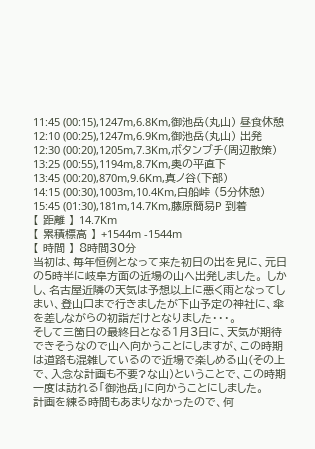11:45 (00:15),1247m,6.8Km,御池岳(丸山) 昼食休憩
12:10 (00:25),1247m,6.9Km,御池岳(丸山) 出発
12:30 (00:20),1205m,7.3Km,ボタンブチ(周辺散策)
13:25 (00:55),1194m,8.7Km,奥の平直下
13:45 (00:20),870m,9.6Km,真ノ谷(下部)
14:15 (00:30),1003m,10.4Km,白船峠 (5分休憩)
15:45 (01:30),181m,14.7Km,藤原簡易P 到着
【 距離 】 14.7Km
【 累積標高 】 +1544m -1544m
【 時間 】 8時間30分
当初は、毎年恒例となって来た初日の出を見に、元日の5時半に岐阜方面の近場の山へ出発しました。 しかし、名古屋近隣の天気は予想以上に悪く雨となってしまい、登山口まで行きましたが下山予定の神社に、傘を差しながらの初詣だけとなりました・・・。
そして三箇日の最終日となる1月3日に、天気が期待できそうなので山へ向かうことにしますが、この時期は道路も混雑しているので近場で楽しめる山(その上で、入念な計画も不要?な山)ということで、この時期一度は訪れる「御池岳」に向かうことにしました。
計画を練る時間もあまりなかったので、何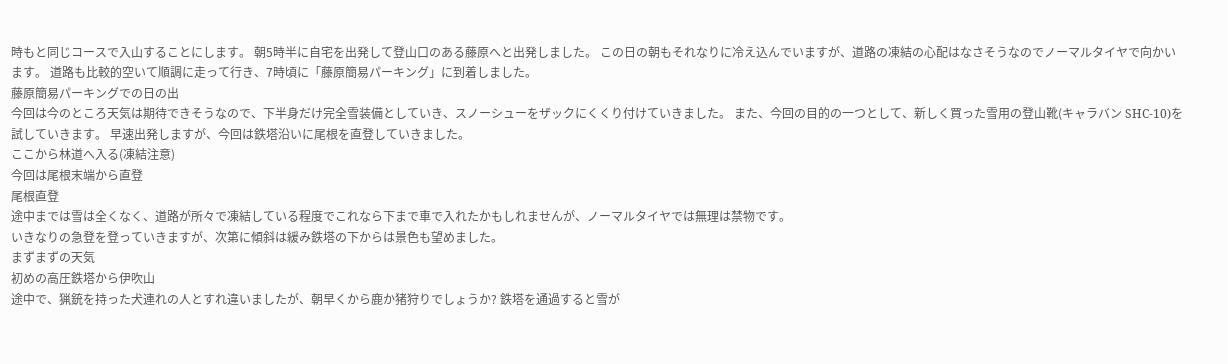時もと同じコースで入山することにします。 朝5時半に自宅を出発して登山口のある藤原へと出発しました。 この日の朝もそれなりに冷え込んでいますが、道路の凍結の心配はなさそうなのでノーマルタイヤで向かいます。 道路も比較的空いて順調に走って行き、7時頃に「藤原簡易パーキング」に到着しました。
藤原簡易パーキングでの日の出
今回は今のところ天気は期待できそうなので、下半身だけ完全雪装備としていき、スノーシューをザックにくくり付けていきました。 また、今回の目的の一つとして、新しく買った雪用の登山靴(キャラバン SHC-10)を試していきます。 早速出発しますが、今回は鉄塔沿いに尾根を直登していきました。
ここから林道へ入る(凍結注意)
今回は尾根末端から直登
尾根直登
途中までは雪は全くなく、道路が所々で凍結している程度でこれなら下まで車で入れたかもしれませんが、ノーマルタイヤでは無理は禁物です。
いきなりの急登を登っていきますが、次第に傾斜は緩み鉄塔の下からは景色も望めました。
まずまずの天気
初めの高圧鉄塔から伊吹山
途中で、猟銃を持った犬連れの人とすれ違いましたが、朝早くから鹿か猪狩りでしょうか? 鉄塔を通過すると雪が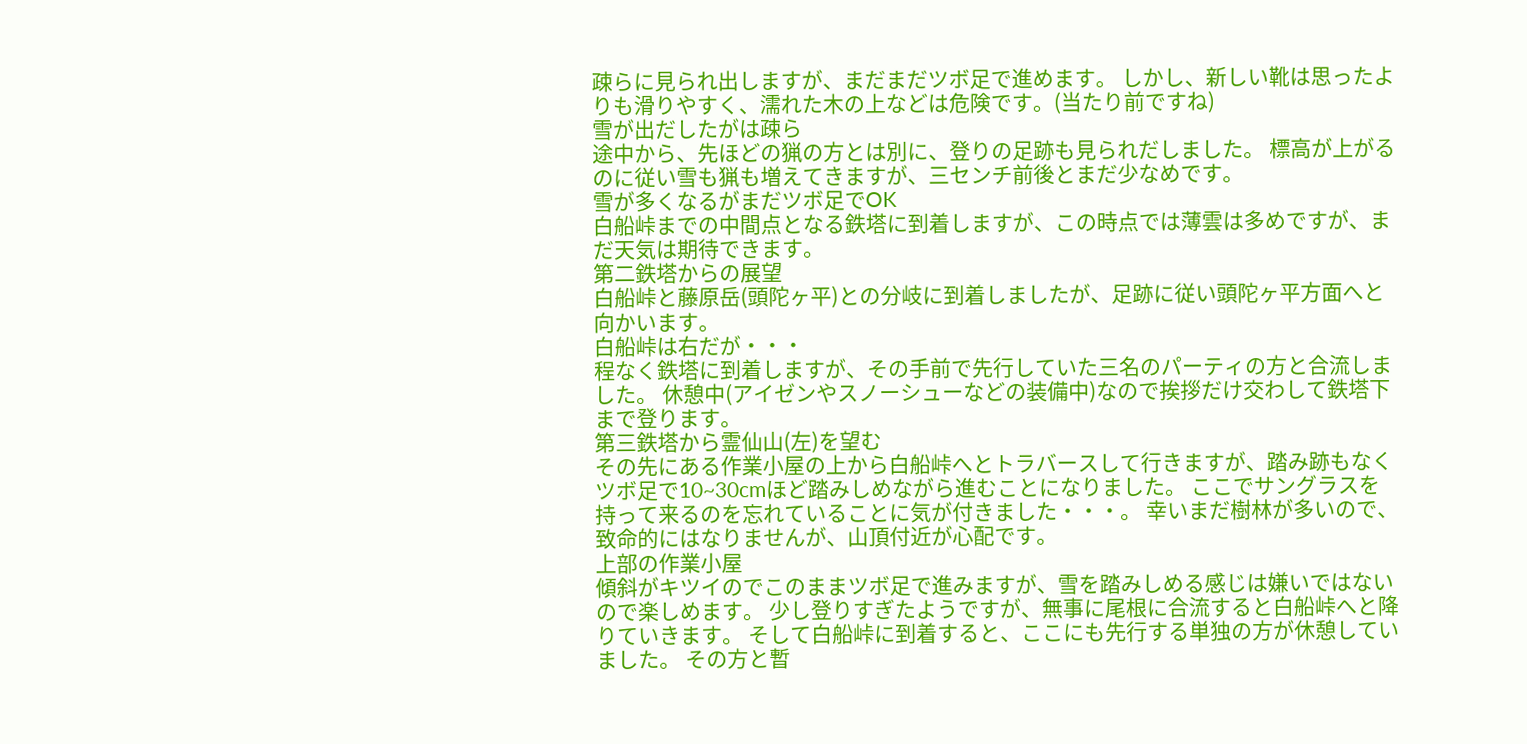疎らに見られ出しますが、まだまだツボ足で進めます。 しかし、新しい靴は思ったよりも滑りやすく、濡れた木の上などは危険です。(当たり前ですね)
雪が出だしたがは疎ら
途中から、先ほどの猟の方とは別に、登りの足跡も見られだしました。 標高が上がるのに従い雪も猟も増えてきますが、三センチ前後とまだ少なめです。
雪が多くなるがまだツボ足でOK
白船峠までの中間点となる鉄塔に到着しますが、この時点では薄雲は多めですが、まだ天気は期待できます。
第二鉄塔からの展望
白船峠と藤原岳(頭陀ヶ平)との分岐に到着しましたが、足跡に従い頭陀ヶ平方面へと向かいます。
白船峠は右だが・・・
程なく鉄塔に到着しますが、その手前で先行していた三名のパーティの方と合流しました。 休憩中(アイゼンやスノーシューなどの装備中)なので挨拶だけ交わして鉄塔下まで登ります。
第三鉄塔から霊仙山(左)を望む
その先にある作業小屋の上から白船峠へとトラバースして行きますが、踏み跡もなくツボ足で10~30cmほど踏みしめながら進むことになりました。 ここでサングラスを持って来るのを忘れていることに気が付きました・・・。 幸いまだ樹林が多いので、致命的にはなりませんが、山頂付近が心配です。
上部の作業小屋
傾斜がキツイのでこのままツボ足で進みますが、雪を踏みしめる感じは嫌いではないので楽しめます。 少し登りすぎたようですが、無事に尾根に合流すると白船峠へと降りていきます。 そして白船峠に到着すると、ここにも先行する単独の方が休憩していました。 その方と暫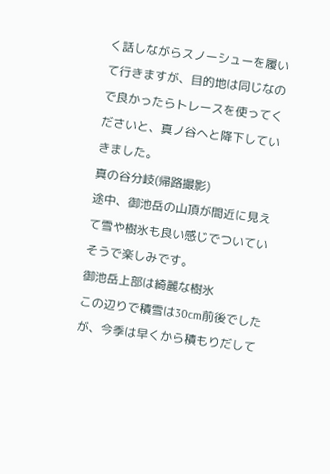く話しながらスノーシューを履いて行きますが、目的地は同じなので良かったらトレースを使ってくださいと、真ノ谷へと降下していきました。
真の谷分岐(帰路撮影)
途中、御池岳の山頂が間近に見えて雪や樹氷も良い感じでついていそうで楽しみです。
御池岳上部は綺麗な樹氷
この辺りで積雪は30cm前後でしたが、今季は早くから積もりだして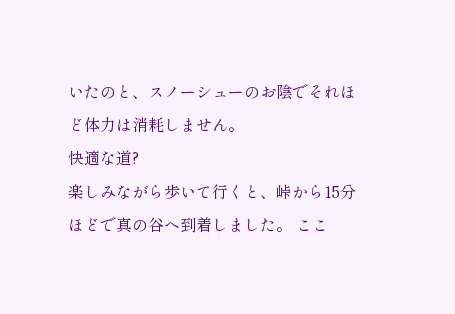いたのと、スノーシューのお陰でそれほど体力は消耗しません。
快適な道?
楽しみながら歩いて行くと、峠から15分ほどで真の谷へ到着しました。 ここ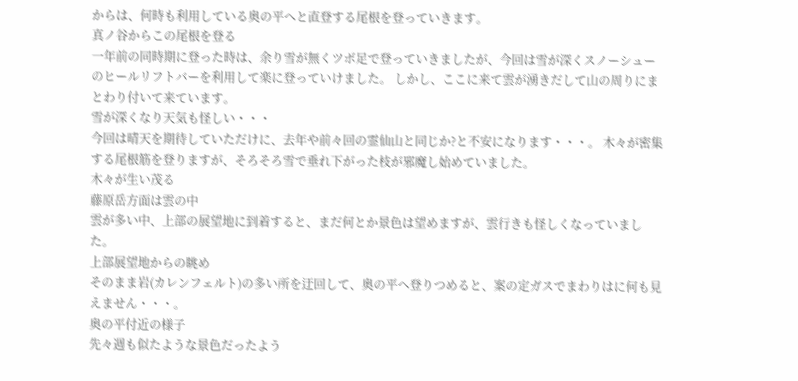からは、何時も利用している奥の平へと直登する尾根を登っていきます。
真ノ谷からこの尾根を登る
一年前の同時期に登った時は、余り雪が無くツボ足で登っていきましたが、今回は雪が深くスノーシューのヒールリフトバーを利用して楽に登っていけました。 しかし、ここに来て雲が湧きだして山の周りにまとわり付いて来ています。
雪が深くなり天気も怪しい・・・
今回は晴天を期待していただけに、去年や前々回の霊仙山と同じか?と不安になります・・・。 木々が密集する尾根筋を登りますが、そろそろ雪で垂れ下がった枝が邪魔し始めていました。
木々が生い茂る
藤原岳方面は雲の中
雲が多い中、上部の展望地に到着すると、まだ何とか景色は望めますが、雲行きも怪しくなっていました。
上部展望地からの眺め
そのまま岩(カレンフェルト)の多い所を迂回して、奥の平へ登りつめると、案の定ガスでまわりはに何も見えません・・・。
奥の平付近の様子
先々週も似たような景色だったよう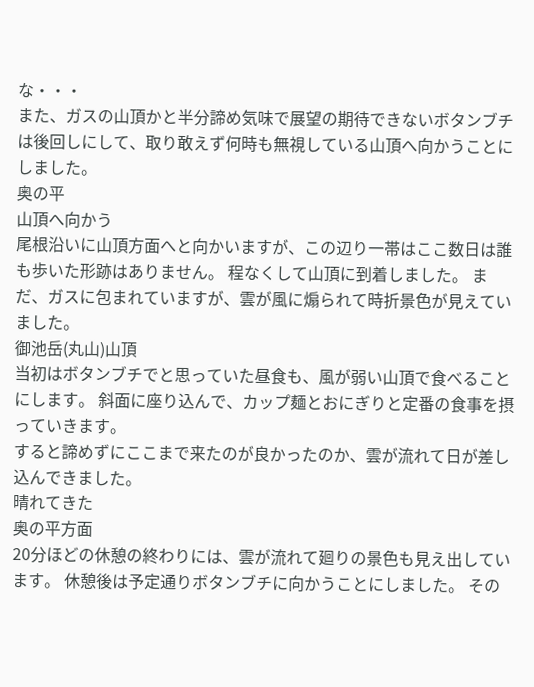な・・・
また、ガスの山頂かと半分諦め気味で展望の期待できないボタンブチは後回しにして、取り敢えず何時も無視している山頂へ向かうことにしました。
奥の平
山頂へ向かう
尾根沿いに山頂方面へと向かいますが、この辺り一帯はここ数日は誰も歩いた形跡はありません。 程なくして山頂に到着しました。 まだ、ガスに包まれていますが、雲が風に煽られて時折景色が見えていました。
御池岳(丸山)山頂
当初はボタンブチでと思っていた昼食も、風が弱い山頂で食べることにします。 斜面に座り込んで、カップ麺とおにぎりと定番の食事を摂っていきます。
すると諦めずにここまで来たのが良かったのか、雲が流れて日が差し込んできました。
晴れてきた
奥の平方面
20分ほどの休憩の終わりには、雲が流れて廻りの景色も見え出しています。 休憩後は予定通りボタンブチに向かうことにしました。 その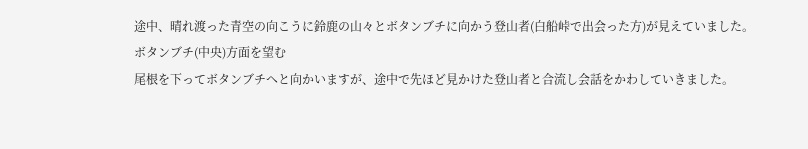途中、晴れ渡った青空の向こうに鈴鹿の山々とボタンブチに向かう登山者(白船峠で出会った方)が見えていました。
ボタンブチ(中央)方面を望む
尾根を下ってボタンブチへと向かいますが、途中で先ほど見かけた登山者と合流し会話をかわしていきました。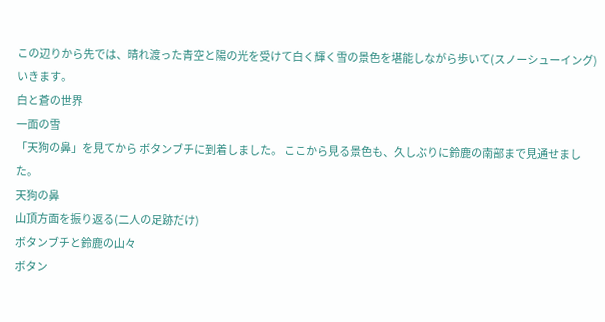この辺りから先では、晴れ渡った青空と陽の光を受けて白く輝く雪の景色を堪能しながら歩いて(スノーシューイング)いきます。
白と蒼の世界
一面の雪
「天狗の鼻」を見てから ボタンブチに到着しました。 ここから見る景色も、久しぶりに鈴鹿の南部まで見通せました。
天狗の鼻
山頂方面を振り返る(二人の足跡だけ)
ボタンブチと鈴鹿の山々
ボタン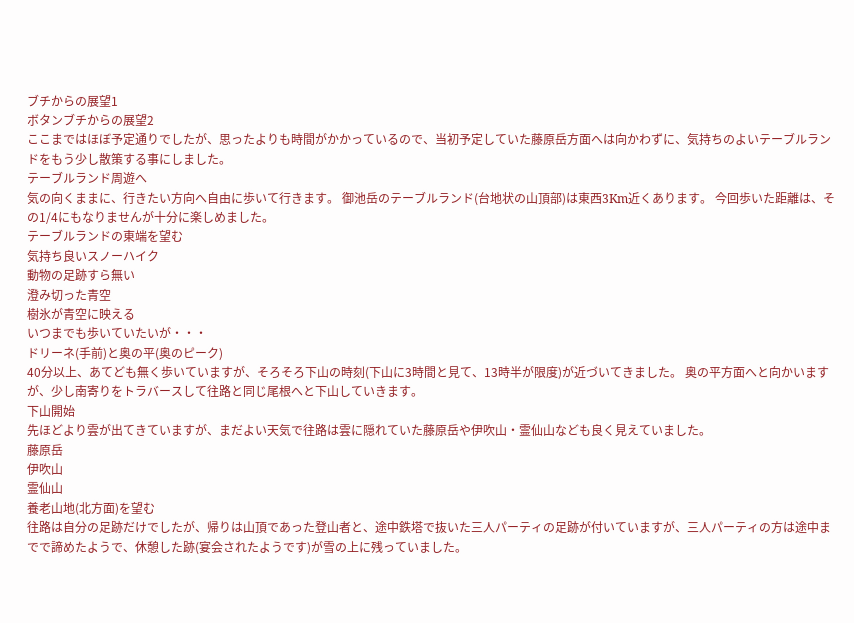ブチからの展望1
ボタンブチからの展望2
ここまではほぼ予定通りでしたが、思ったよりも時間がかかっているので、当初予定していた藤原岳方面へは向かわずに、気持ちのよいテーブルランドをもう少し散策する事にしました。
テーブルランド周遊へ
気の向くままに、行きたい方向へ自由に歩いて行きます。 御池岳のテーブルランド(台地状の山頂部)は東西3Km近くあります。 今回歩いた距離は、その1/4にもなりませんが十分に楽しめました。
テーブルランドの東端を望む
気持ち良いスノーハイク
動物の足跡すら無い
澄み切った青空
樹氷が青空に映える
いつまでも歩いていたいが・・・
ドリーネ(手前)と奥の平(奥のピーク)
40分以上、あてども無く歩いていますが、そろそろ下山の時刻(下山に3時間と見て、13時半が限度)が近づいてきました。 奥の平方面へと向かいますが、少し南寄りをトラバースして往路と同じ尾根へと下山していきます。
下山開始
先ほどより雲が出てきていますが、まだよい天気で往路は雲に隠れていた藤原岳や伊吹山・霊仙山なども良く見えていました。
藤原岳
伊吹山
霊仙山
養老山地(北方面)を望む
往路は自分の足跡だけでしたが、帰りは山頂であった登山者と、途中鉄塔で抜いた三人パーティの足跡が付いていますが、三人パーティの方は途中までで諦めたようで、休憩した跡(宴会されたようです)が雪の上に残っていました。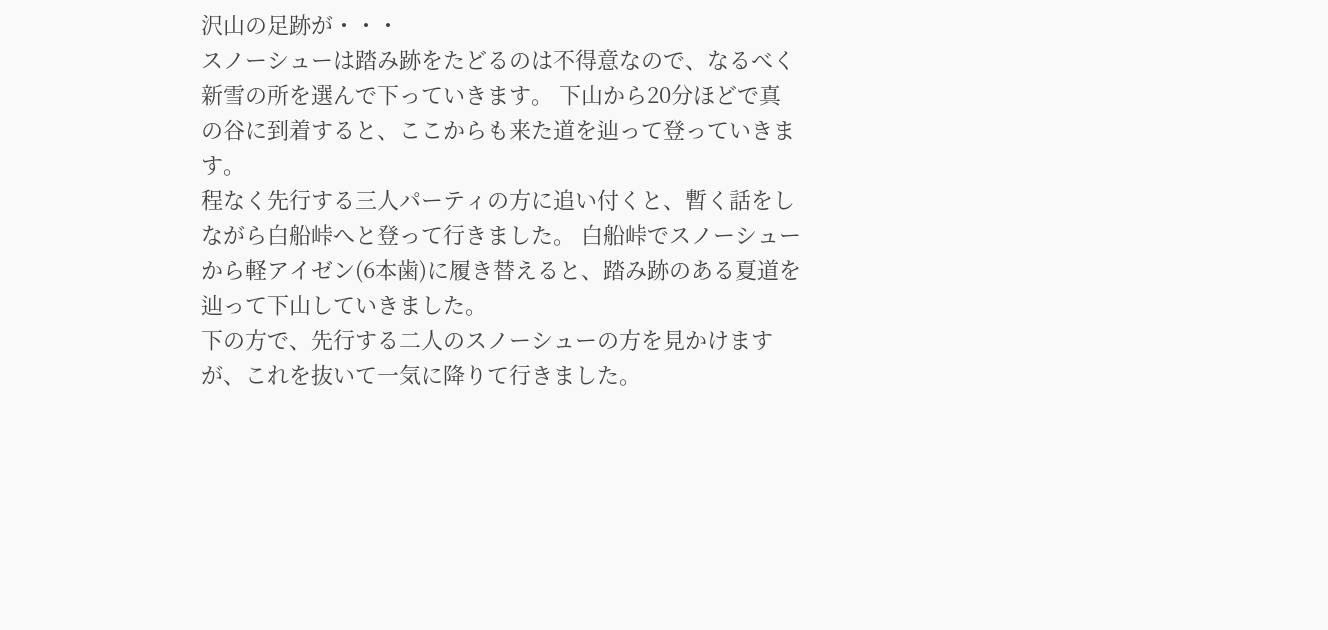沢山の足跡が・・・
スノーシューは踏み跡をたどるのは不得意なので、なるべく新雪の所を選んで下っていきます。 下山から20分ほどで真の谷に到着すると、ここからも来た道を辿って登っていきます。
程なく先行する三人パーティの方に追い付くと、暫く話をしながら白船峠へと登って行きました。 白船峠でスノーシューから軽アイゼン(6本歯)に履き替えると、踏み跡のある夏道を辿って下山していきました。
下の方で、先行する二人のスノーシューの方を見かけますが、これを抜いて一気に降りて行きました。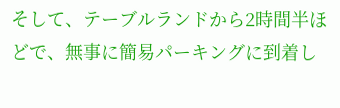そして、テーブルランドから2時間半ほどで、無事に簡易パーキングに到着し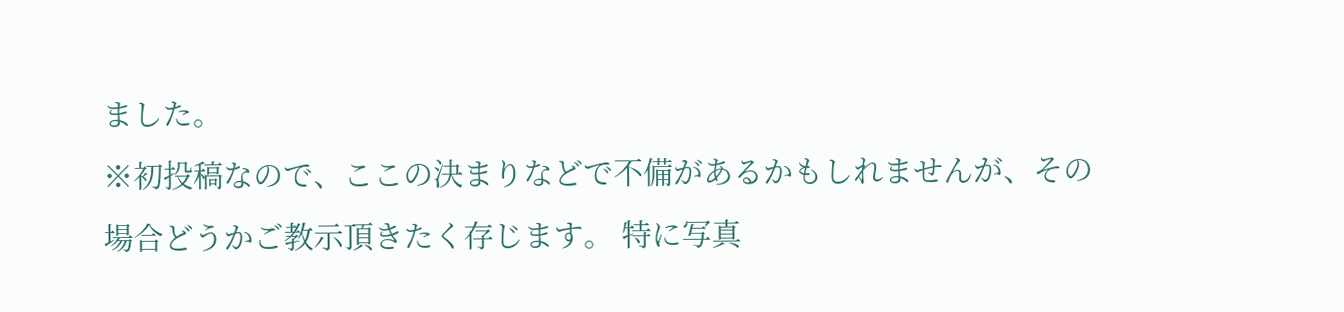ました。
※初投稿なので、ここの決まりなどで不備があるかもしれませんが、その場合どうかご教示頂きたく存じます。 特に写真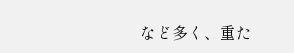など多く、重た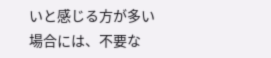いと感じる方が多い場合には、不要な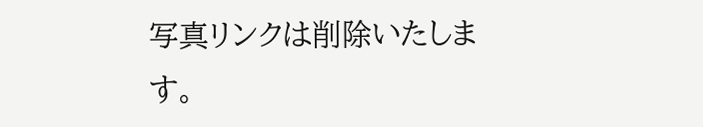写真リンクは削除いたします。